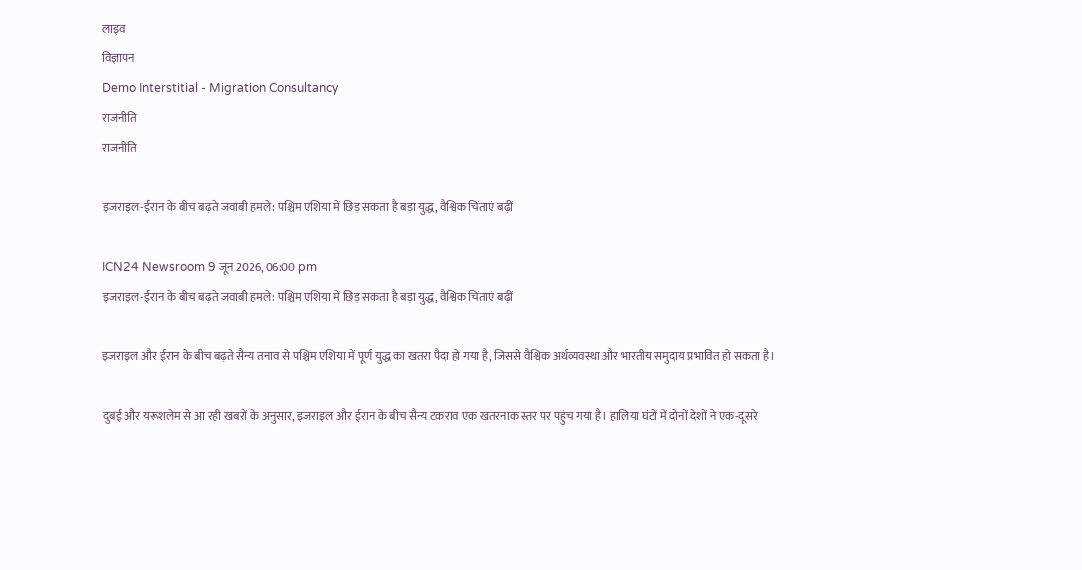लाइव
विज्ञापन
Demo Interstitial - Migration Consultancy
राजनीति
राजनीति

इजराइल-ईरान के बीच बढ़ते जवाबी हमले: पश्चिम एशिया में छिड़ सकता है बड़ा युद्ध, वैश्विक चिंताएं बढ़ीं

ICN24 Newsroom 9 जून 2026, 06:00 pm
इजराइल-ईरान के बीच बढ़ते जवाबी हमले: पश्चिम एशिया में छिड़ सकता है बड़ा युद्ध, वैश्विक चिंताएं बढ़ीं

इजराइल और ईरान के बीच बढ़ते सैन्य तनाव से पश्चिम एशिया में पूर्ण युद्ध का खतरा पैदा हो गया है, जिससे वैश्विक अर्थव्यवस्था और भारतीय समुदाय प्रभावित हो सकता है।

दुबई और यरूशलेम से आ रही खबरों के अनुसार, इजराइल और ईरान के बीच सैन्य टकराव एक खतरनाक स्तर पर पहुंच गया है। हालिया घंटों में दोनों देशों ने एक-दूसरे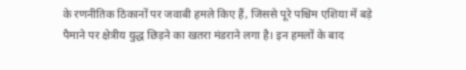के रणनीतिक ठिकानों पर जवाबी हमले किए हैं, जिससे पूरे पश्चिम एशिया में बड़े पैमाने पर क्षेत्रीय युद्ध छिड़ने का खतरा मंडराने लगा है। इन हमलों के बाद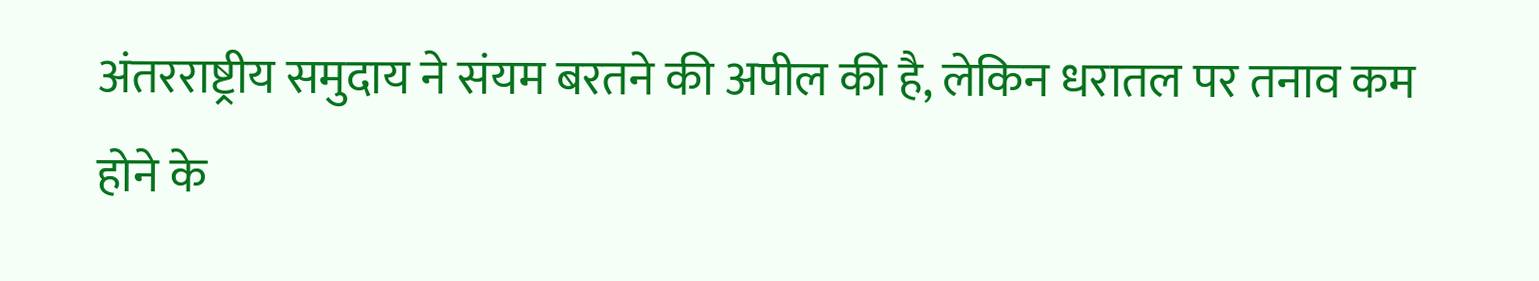अंतरराष्ट्रीय समुदाय ने संयम बरतने की अपील की है, लेकिन धरातल पर तनाव कम होने के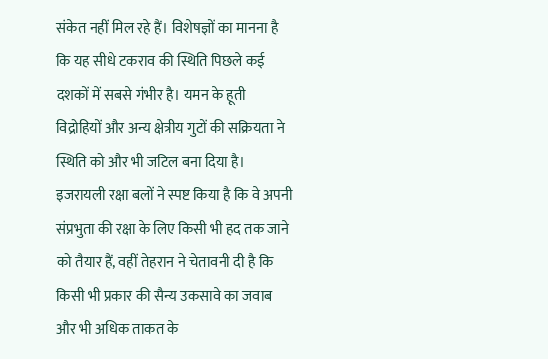संकेत नहीं मिल रहे हैं। विशेषज्ञों का मानना है कि यह सीधे टकराव की स्थिति पिछले कई दशकों में सबसे गंभीर है। यमन के हूती विद्रोहियों और अन्य क्षेत्रीय गुटों की सक्रियता ने स्थिति को और भी जटिल बना दिया है। इजरायली रक्षा बलों ने स्पष्ट किया है कि वे अपनी संप्रभुता की रक्षा के लिए किसी भी हद तक जाने को तैयार हैं, वहीं तेहरान ने चेतावनी दी है कि किसी भी प्रकार की सैन्य उकसावे का जवाब और भी अधिक ताकत के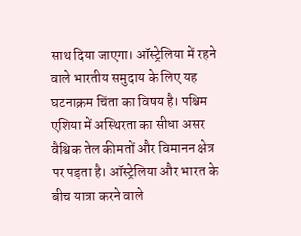साथ दिया जाएगा। ऑस्ट्रेलिया में रहने वाले भारतीय समुदाय के लिए यह घटनाक्रम चिंता का विषय है। पश्चिम एशिया में अस्थिरता का सीधा असर वैश्विक तेल कीमतों और विमानन क्षेत्र पर पड़ता है। ऑस्ट्रेलिया और भारत के बीच यात्रा करने वाले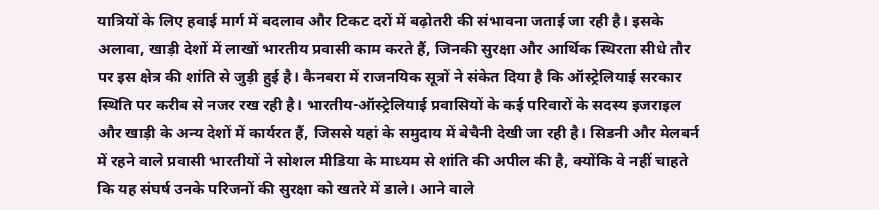यात्रियों के लिए हवाई मार्ग में बदलाव और टिकट दरों में बढ़ोतरी की संभावना जताई जा रही है। इसके अलावा, खाड़ी देशों में लाखों भारतीय प्रवासी काम करते हैं, जिनकी सुरक्षा और आर्थिक स्थिरता सीधे तौर पर इस क्षेत्र की शांति से जुड़ी हुई है। कैनबरा में राजनयिक सूत्रों ने संकेत दिया है कि ऑस्ट्रेलियाई सरकार स्थिति पर करीब से नजर रख रही है। भारतीय-ऑस्ट्रेलियाई प्रवासियों के कई परिवारों के सदस्य इजराइल और खाड़ी के अन्य देशों में कार्यरत हैं, जिससे यहां के समुदाय में बेचैनी देखी जा रही है। सिडनी और मेलबर्न में रहने वाले प्रवासी भारतीयों ने सोशल मीडिया के माध्यम से शांति की अपील की है, क्योंकि वे नहीं चाहते कि यह संघर्ष उनके परिजनों की सुरक्षा को खतरे में डाले। आने वाले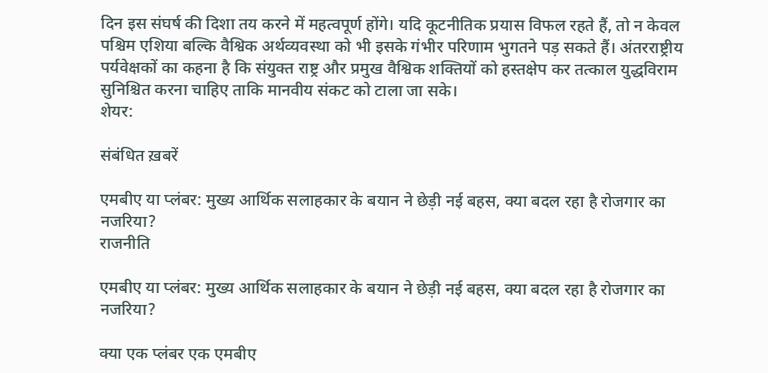दिन इस संघर्ष की दिशा तय करने में महत्वपूर्ण होंगे। यदि कूटनीतिक प्रयास विफल रहते हैं, तो न केवल पश्चिम एशिया बल्कि वैश्विक अर्थव्यवस्था को भी इसके गंभीर परिणाम भुगतने पड़ सकते हैं। अंतरराष्ट्रीय पर्यवेक्षकों का कहना है कि संयुक्त राष्ट्र और प्रमुख वैश्विक शक्तियों को हस्तक्षेप कर तत्काल युद्धविराम सुनिश्चित करना चाहिए ताकि मानवीय संकट को टाला जा सके।
शेयर:

संबंधित ख़बरें

एमबीए या प्लंबर: मुख्य आर्थिक सलाहकार के बयान ने छेड़ी नई बहस, क्या बदल रहा है रोजगार का नजरिया?
राजनीति

एमबीए या प्लंबर: मुख्य आर्थिक सलाहकार के बयान ने छेड़ी नई बहस, क्या बदल रहा है रोजगार का नजरिया?

क्या एक प्लंबर एक एमबीए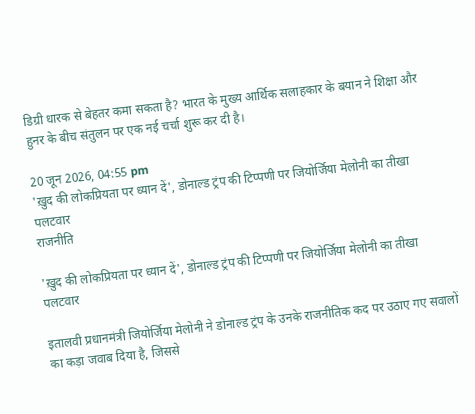डिग्री धारक से बेहतर कमा सकता है? भारत के मुख्य आर्थिक सलाहकार के बयान ने शिक्षा और हुनर के बीच संतुलन पर एक नई चर्चा शुरू कर दी है।

20 जून 2026, 04:55 pm
'ख़ुद की लोकप्रियता पर ध्यान दें', डोनाल्ड ट्रंप की टिप्पणी पर जियोर्जिया मेलोनी का तीखा पलटवार
राजनीति

'ख़ुद की लोकप्रियता पर ध्यान दें', डोनाल्ड ट्रंप की टिप्पणी पर जियोर्जिया मेलोनी का तीखा पलटवार

इतालवी प्रधानमंत्री जियोर्जिया मेलोनी ने डोनाल्ड ट्रंप के उनके राजनीतिक कद पर उठाए गए सवालों का कड़ा जवाब दिया है, जिससे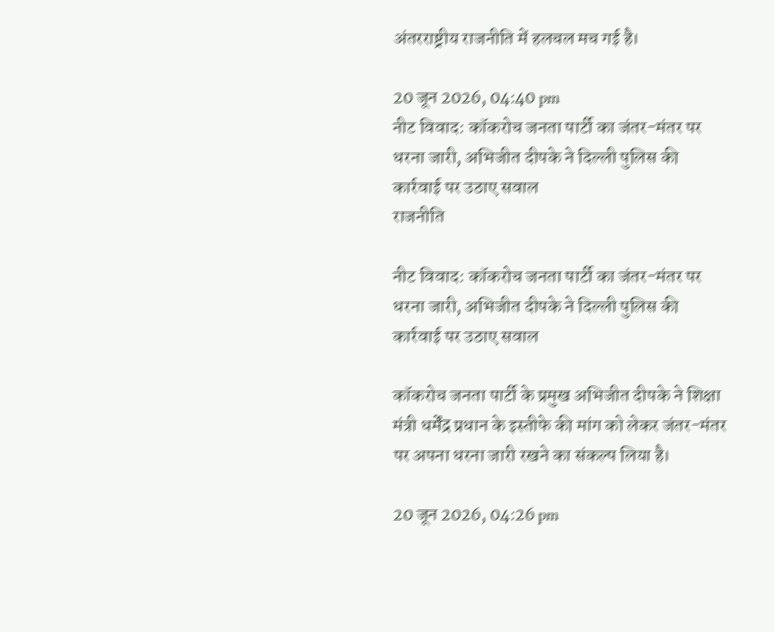अंतरराष्ट्रीय राजनीति में हलचल मच गई है।

20 जून 2026, 04:40 pm
नीट विवाद: कॉकरोच जनता पार्टी का जंतर-मंतर पर धरना जारी, अभिजीत दीपके ने दिल्ली पुलिस की कार्रवाई पर उठाए सवाल
राजनीति

नीट विवाद: कॉकरोच जनता पार्टी का जंतर-मंतर पर धरना जारी, अभिजीत दीपके ने दिल्ली पुलिस की कार्रवाई पर उठाए सवाल

कॉकरोच जनता पार्टी के प्रमुख अभिजीत दीपके ने शिक्षा मंत्री धर्मेंद्र प्रधान के इस्तीफे की मांग को लेकर जंतर-मंतर पर अपना धरना जारी रखने का संकल्प लिया है।

20 जून 2026, 04:26 pm